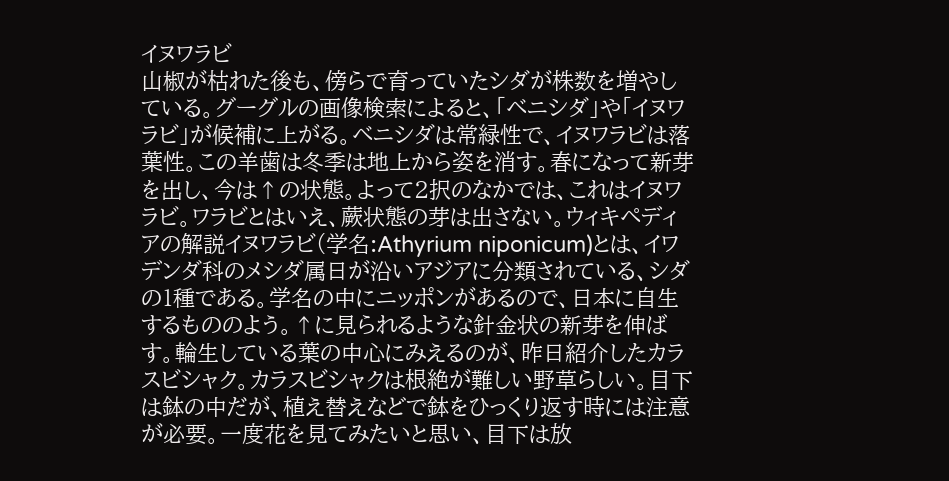イヌワラビ
山椒が枯れた後も、傍らで育っていたシダが株数を増やしている。グーグルの画像検索によると、「ベニシダ」や「イヌワラビ」が候補に上がる。ベニシダは常緑性で、イヌワラビは落葉性。この羊歯は冬季は地上から姿を消す。春になって新芽を出し、今は↑の状態。よって2択のなかでは、これはイヌワラビ。ワラビとはいえ、蕨状態の芽は出さない。ウィキペディアの解説イヌワラビ(学名:Athyrium niponicum)とは、イワデンダ科のメシダ属日が沿いアジアに分類されている、シダの1種である。学名の中にニッポンがあるので、日本に自生するもののよう。↑に見られるような針金状の新芽を伸ばす。輪生している葉の中心にみえるのが、昨日紹介したカラスビシャク。カラスビシャクは根絶が難しい野草らしい。目下は鉢の中だが、植え替えなどで鉢をひっくり返す時には注意が必要。一度花を見てみたいと思い、目下は放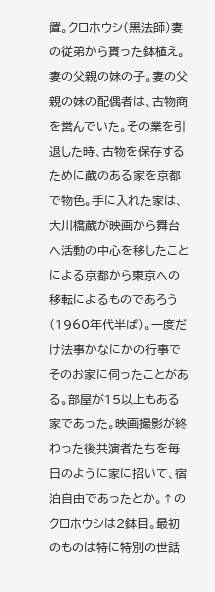置。クロホウシ(黒法師)妻の従弟から貰った鉢植え。妻の父親の妹の子。妻の父親の妹の配偶者は、古物商を営んでいた。その業を引退した時、古物を保存するために蔵のある家を京都で物色。手に入れた家は、大川橋蔵が映画から舞台へ活動の中心を移したことによる京都から東京への移転によるものであろう(1960年代半ば)。一度だけ法事かなにかの行事でそのお家に伺ったことがある。部屋が15以上もある家であった。映画撮影が終わった後共演者たちを毎日のように家に招いて、宿泊自由であったとか。↑のクロホウシは2鉢目。最初のものは特に特別の世話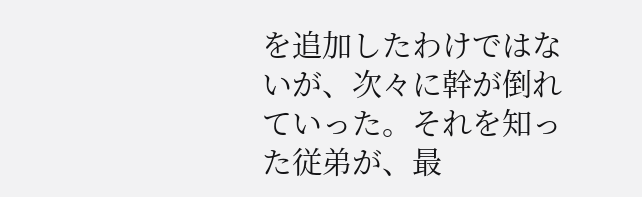を追加したわけではないが、次々に幹が倒れていった。それを知った従弟が、最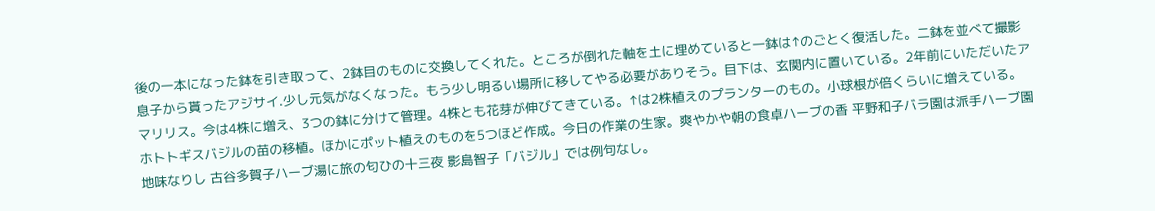後の一本になった鉢を引き取って、2鉢目のものに交換してくれた。ところが倒れた軸を土に埋めていると一鉢は↑のごとく復活した。二鉢を並べて撮影息子から貰ったアジサイ.少し元気がなくなった。もう少し明るい場所に移してやる必要がありそう。目下は、玄関内に置いている。2年前にいただいたアマリリス。今は4株に増え、3つの鉢に分けて管理。4株とも花芽が伸びてきている。↑は2株植えのプランターのもの。小球根が倍くらいに増えている。ホトトギスバジルの苗の移植。ほかにポット植えのものを5つほど作成。今日の作業の生家。爽やかや朝の食卓ハーブの香 平野和子バラ園は派手ハーブ園地味なりし 古谷多賀子ハーブ湯に旅の匂ひの十三夜 影島智子「バジル」では例句なし。